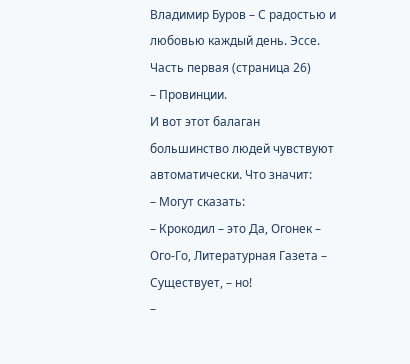Владимир Буров – С радостью и любовью каждый день. Эссе. Часть первая (страница 26)
– Провинции.
И вот этот балаган большинство людей чувствуют автоматически. Что значит:
– Могут сказать:
– Крокодил – это Да, Огонек – Ого-Го, Литературная Газета – Существует, – но!
–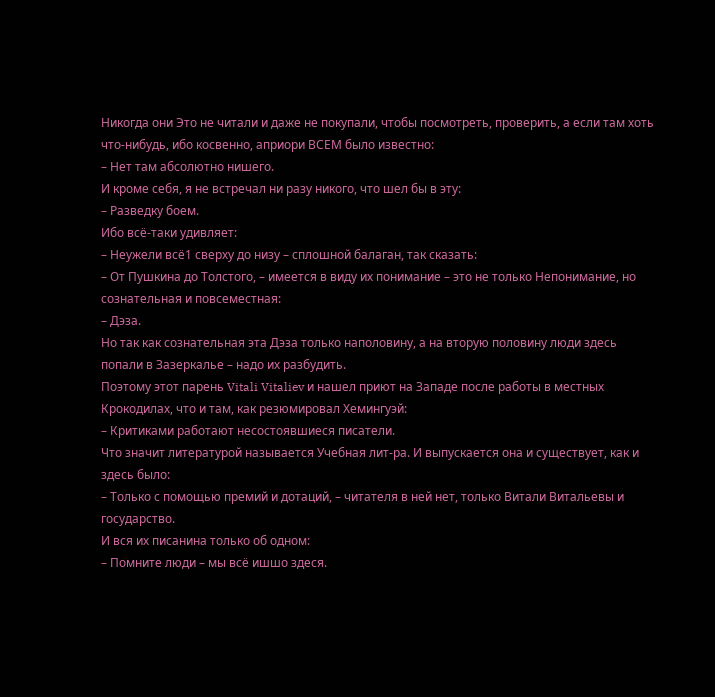Никогда они Это не читали и даже не покупали, чтобы посмотреть, проверить, а если там хоть что-нибудь, ибо косвенно, априори ВСЕМ было известно:
– Нет там абсолютно нишего.
И кроме себя, я не встречал ни разу никого, что шел бы в эту:
– Разведку боем.
Ибо всё-таки удивляет:
– Неужели всё1 сверху до низу – сплошной балаган, так сказать:
– От Пушкина до Толстого, – имеется в виду их понимание – это не только Непонимание, но сознательная и повсеместная:
– Дэза.
Но так как сознательная эта Дэза только наполовину, а на вторую половину люди здесь попали в Зазеркалье – надо их разбудить.
Поэтому этот парень Vitali Vitaliev и нашел приют на Западе после работы в местных Крокодилах, что и там, как резюмировал Хемингуэй:
– Критиками работают несостоявшиеся писатели.
Что значит литературой называется Учебная лит-ра. И выпускается она и существует, как и здесь было:
– Только с помощью премий и дотаций, – читателя в ней нет, только Витали Витальевы и государство.
И вся их писанина только об одном:
– Помните люди – мы всё ишшо здеся.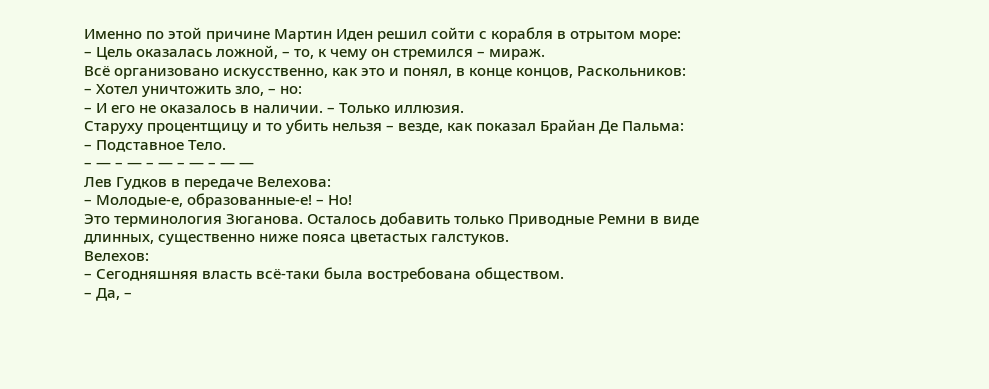Именно по этой причине Мартин Иден решил сойти с корабля в отрытом море:
– Цель оказалась ложной, – то, к чему он стремился – мираж.
Всё организовано искусственно, как это и понял, в конце концов, Раскольников:
– Хотел уничтожить зло, – но:
– И его не оказалось в наличии. – Только иллюзия.
Старуху процентщицу и то убить нельзя – везде, как показал Брайан Де Пальма:
– Подставное Тело.
– — – — – — – — – — —
Лев Гудков в передаче Велехова:
– Молодые-е, образованные-е! – Но!
Это терминология Зюганова. Осталось добавить только Приводные Ремни в виде длинных, существенно ниже пояса цветастых галстуков.
Велехов:
– Сегодняшняя власть всё-таки была востребована обществом.
– Да, –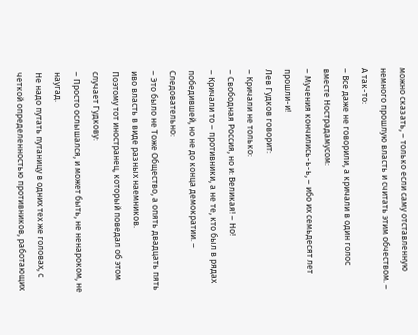можно сказать, – только если саму отставленную немного прошлую власть и считать этим обчеством. – А так-то:
– Все даже не говорили, а кричали в один голос вместе Нострадамусом:
– Мучения кончились-ь-ь, – ибо их семьдесят лет прошли-и!
Лев Гудков говорит:
– Кричали не только:
– Свободная Россия, но и: Великая! – Но!
– Кричали то – противники, а не те, кто был в рядах победившей, но не до конца демократии. – Следовательно:
– Это было не Тоже Общество, а опять двадцать пять иво власть в виде разных наемников.
Поэтому тот иностранец, который поведал об этом случает Гудкову:
– Просто ослышался, и может быть, не ненароком, не наугад.
Не надо путать путаницу в одних тех же головах, с четкой определенностью противников, работающих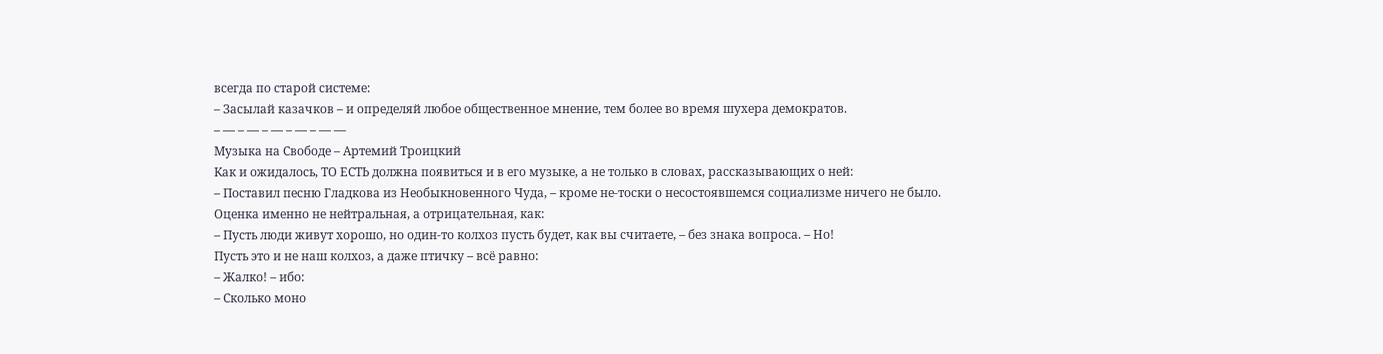всегда по старой системе:
– Засылай казачков – и определяй любое общественное мнение, тем более во время шухера демократов.
– — – — – — – — – — —
Музыка на Свободе – Артемий Троицкий
Как и ожидалось, ТО ЕСТЬ должна появиться и в его музыке, а не только в словах, рассказывающих о ней:
– Поставил песню Гладкова из Необыкновенного Чуда, – кроме не-тоски о несостоявшемся социализме ничего не было.
Оценка именно не нейтральная, а отрицательная, как:
– Пусть люди живут хорошо, но один-то колхоз пусть будет, как вы считаете, – без знака вопроса. – Но!
Пусть это и не наш колхоз, а даже птичку – всё равно:
– Жалко! – ибо:
– Сколько моно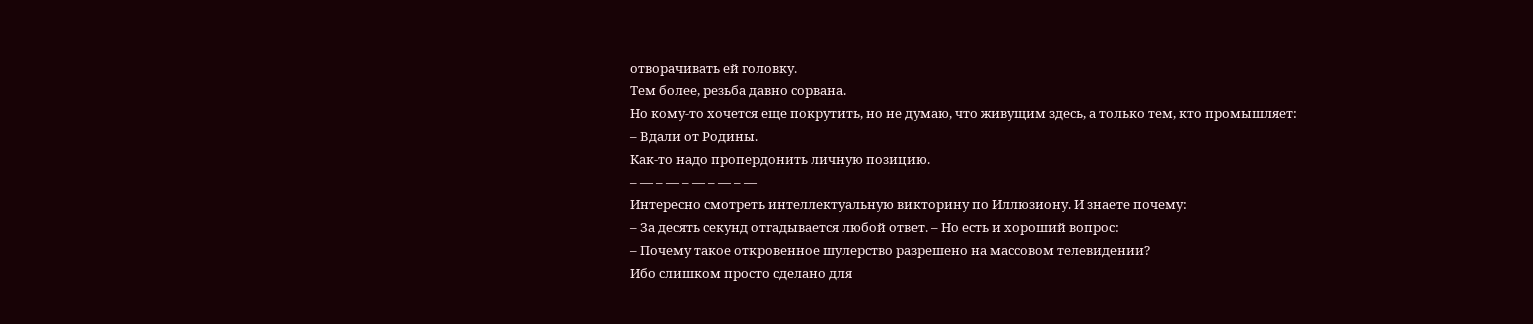отворачивать ей головку.
Тем более, резьба давно сорвана.
Но кому-то хочется еще покрутить, но не думаю, что живущим здесь, а только тем, кто промышляет:
– Вдали от Родины.
Как-то надо пропердонить личную позицию.
– — – — – — – — – —
Интересно смотреть интеллектуальную викторину по Иллюзиону. И знаете почему:
– За десять секунд отгадывается любой ответ. – Но есть и хороший вопрос:
– Почему такое откровенное шулерство разрешено на массовом телевидении?
Ибо слишком просто сделано для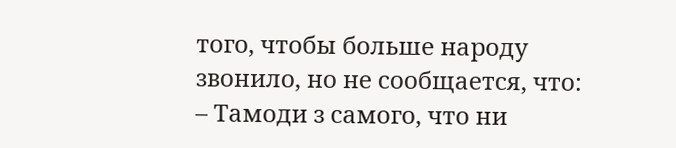того, чтобы больше народу звонило, но не сообщается, что:
– Тамоди з самого, что ни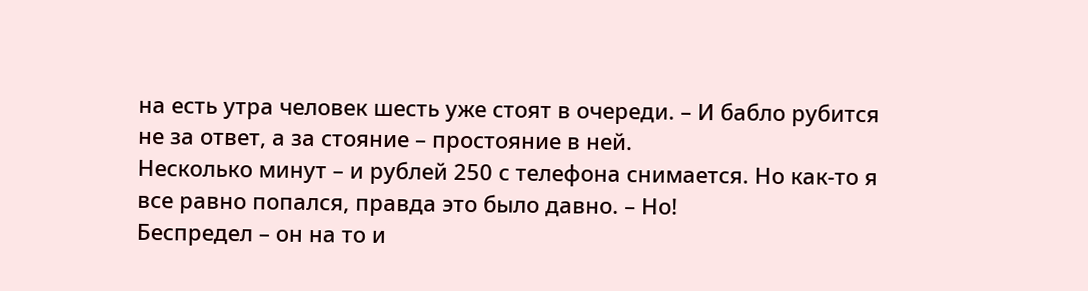на есть утра человек шесть уже стоят в очереди. – И бабло рубится не за ответ, а за стояние – простояние в ней.
Несколько минут – и рублей 250 с телефона снимается. Но как-то я все равно попался, правда это было давно. – Но!
Беспредел – он на то и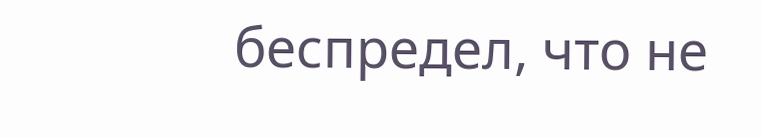беспредел, что не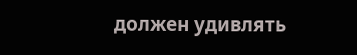должен удивлять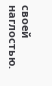своей наглостью.